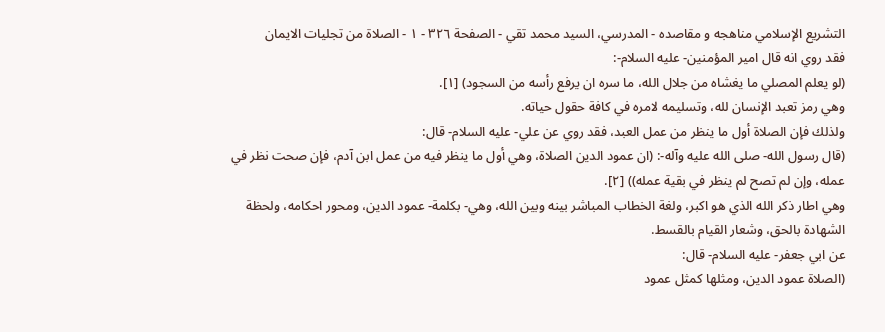التشريع الإسلامي مناهجه و مقاصده - المدرسي، السيد محمد تقي - الصفحة ٣٢٦ - ١ - الصلاة من تجليات الايمان
فقد روي انه قال امير المؤمنين- عليه السلام-:
(لو يعلم المصلي ما يغشاه من جلال الله، ما سره ان يرفع رأسه من السجود) [١].
وهي رمز تعبد الإنسان لله، وتسليمه لامره في كافة حقول حياته.
ولذلك فإن الصلاة أول ما ينظر من عمل العبد، فقد روي عن علي- عليه السلام- قال:
(قال رسول الله- صلى الله عليه وآله-: (ان عمود الدين الصلاة، وهي أول ما ينظر فيه من عمل ابن آدم، فإن صحت نظر في عمله، وإن لم تصح لم ينظر في بقية عمله)) [٢].
وهي اطار ذكر الله الذي هو اكبر، ولغة الخطاب المباشر بينه وبين الله، وهي- بكلمة- عمود الدين، ومحور احكامه، ولحظة الشهادة بالحق، وشعار القيام بالقسط.
عن ابي جعفر- عليه السلام- قال:
(الصلاة عمود الدين، ومثلها كمثل عمود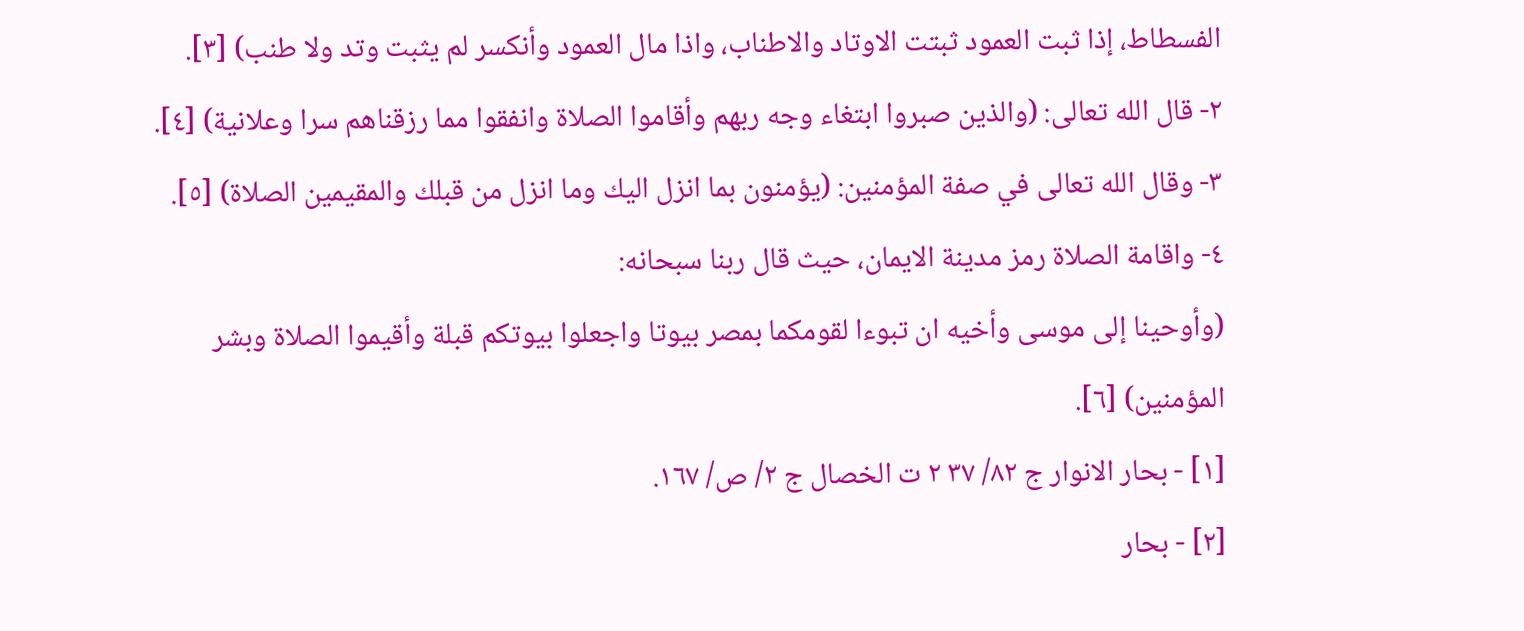الفسطاط، إذا ثبت العمود ثبتت الاوتاد والاطناب، واذا مال العمود وأنكسر لم يثبت وتد ولا طنب) [٣].
٢- قال الله تعالى: (والذين صبروا ابتغاء وجه ربهم وأقاموا الصلاة وانفقوا مما رزقناهم سرا وعلانية) [٤].
٣- وقال الله تعالى في صفة المؤمنين: (يؤمنون بما انزل اليك وما انزل من قبلك والمقيمين الصلاة) [٥].
٤- واقامة الصلاة رمز مدينة الايمان، حيث قال ربنا سبحانه:
(وأوحينا إلى موسى وأخيه ان تبوءا لقومكما بمصر بيوتا واجعلوا بيوتكم قبلة وأقيموا الصلاة وبشر المؤمنين) [٦].
[١] - بحار الانوار ج ٨٢/ ٣٧ ٢ ت الخصال ج ٢/ ص/ ١٦٧.
[٢] - بحار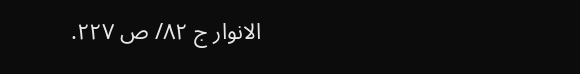الانوار ج ٨٢/ ص ٢٢٧.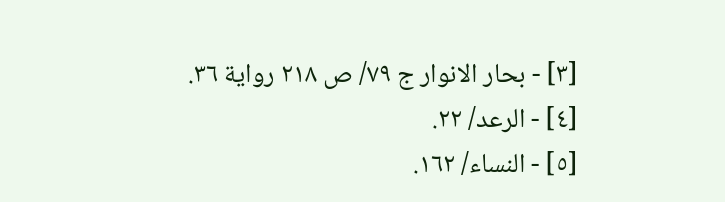[٣] - بحار الانوار ج ٧٩/ ص ٢١٨ رواية ٣٦.
[٤] - الرعد/ ٢٢.
[٥] - النساء/ ١٦٢.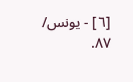[٦] - يونس/ ٨٧.